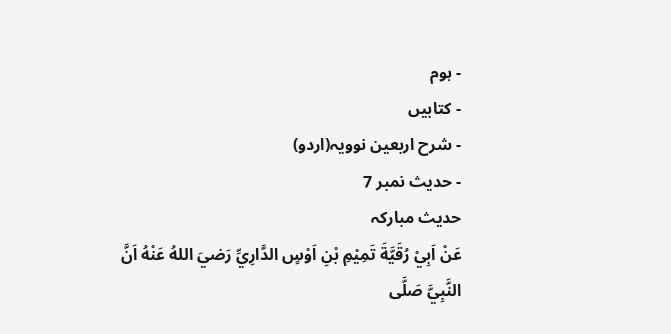- ہوم
- کتابیں
- شرح اربعین نوویہ(اردو)
- حدیث نمبر 7
حدیث مبارکہ
عَنْ اَبِيْ رُقَيَّةَ تَمِيْمِ بْنِ اَوْسٍ الدَّارِيِّ رَضيَ اللهُ عَنْهُ اَنَّ النَّبِيَّ صَلَّى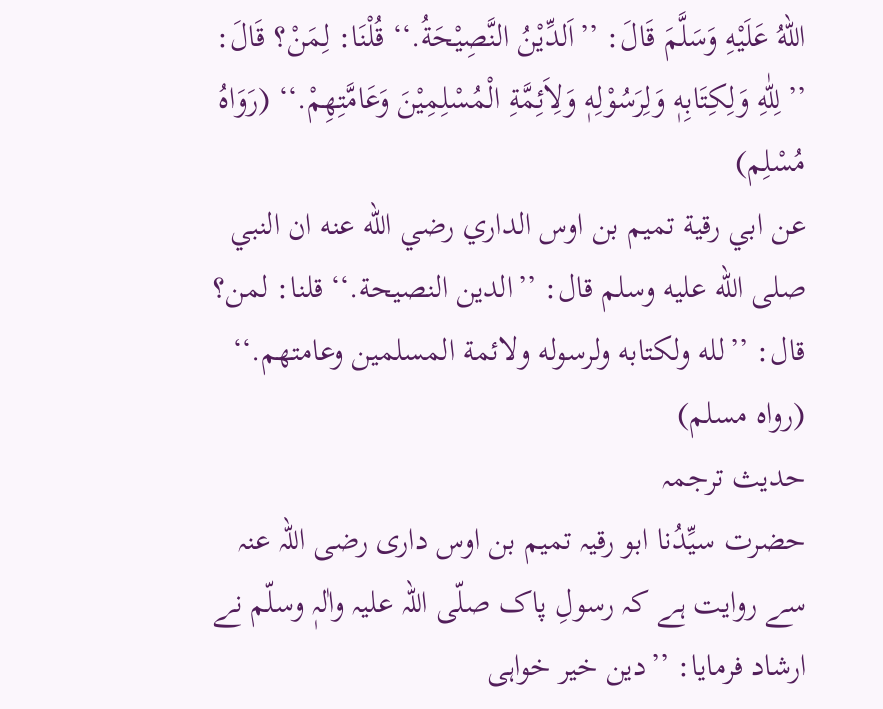اللهُ عَلَيْهِ وَسَلَّمَ قَالَ: ’’اَلدِّيْنُ النَّصِيْحَةُ.‘‘ قُلْنَا: لِمَنْ؟ قَالَ: ’’لِلّٰهِ وَلِكِتَابِهٖ وَلِرَسُوْلِهٖ وَلِاَئِمَّةِ الْمُسْلِمِيْنَ وَعَامَّتِهِمْ.‘‘ (رَوَاہُ مُسْلِم)
عن ابي رقية تميم بن اوس الداري رضي الله عنه ان النبي صلى الله عليه وسلم قال: ’’الدين النصيحة.‘‘ قلنا: لمن؟ قال: ’’لله ولكتابه ولرسوله ولائمة المسلمين وعامتهم.‘‘ (رواہ مسلم)
حدیث ترجمہ
حضرت سیِّدُنا ابو رقیہ تمیم بن اوس داری رضی اللہ عنہ سے روایت ہے کہ رسولِ پاک صلّی اللہ علیہ واٰلہٖ وسلّم نے ارشاد فرمایا: ’’دین خیر خواہی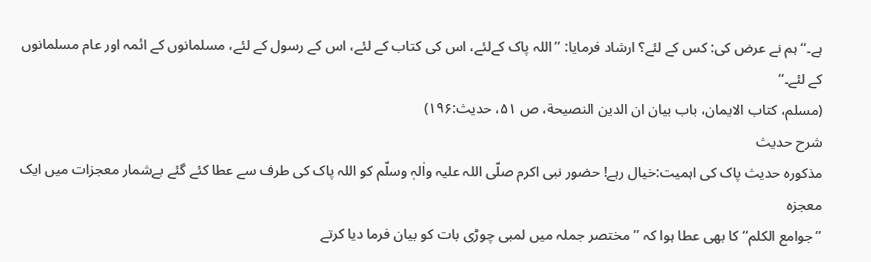ہے۔‘‘ ہم نے عرض کی: کس کے لئے؟ ارشاد فرمایا: ’’اللہ پاک کےلئے، اس کی کتاب کے لئے، اس کے رسول کے لئے، مسلمانوں کے ائمہ اور عام مسلمانوں کے لئے۔‘‘
(مسلم، كتاب الایمان، باب بیان ان الدین النصیحة، ص ۵۱، حدیث:۱۹۶)
شرح حدیث
مذکورہ حدیث پاک کی اہمیت:خیال رہے! حضور نبی اکرم صلّی اللہ علیہ واٰلہٖ وسلّم کو اللہ پاک کی طرف سے عطا کئے گئے بےشمار معجزات میں ایک معجزہ
’’جوامع الکلم‘‘ کا بھی عطا ہوا کہ ’’مختصر جملہ میں لمبی چوڑی بات کو بیان فرما دیا کرتے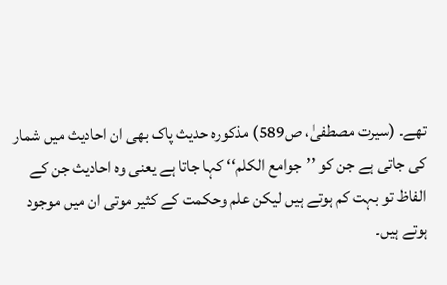تھے۔ (سیرت مصطفیٰ، ص589) مذکورہ حدیث پاک بھی ان احادیث میں شمار کی جاتی ہے جن کو ’’جوامع الکلم‘‘ کہا جاتا ہے یعنی وہ احادیث جن کے الفاظ تو بہت کم ہوتے ہیں لیکن علم وحکمت کے کثیر موتی ان میں موجود ہوتے ہیں۔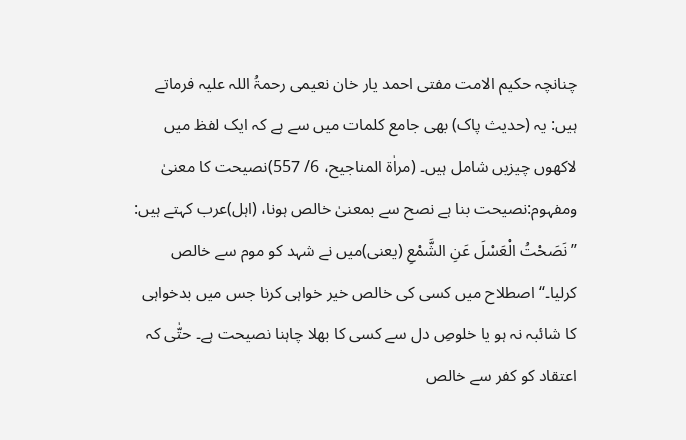چنانچہ حکیم الامت مفتی احمد یار خان نعیمی رحمۃُ اللہ علیہ فرماتے ہیں: یہ (حدیث پاک) بھی جامع کلمات میں سے ہے کہ ایک لفظ میں لاکھوں چیزیں شامل ہیں۔ (مراٰۃ المناجیح، 6/ 557)نصیحت کا معنیٰ ومفہوم:نصیحت بنا ہے نصح سے بمعنیٰ خالص ہونا، (اہل)عرب کہتے ہیں: ’’نَصَحْتُ الْعَسْلَ عَنِ الشَّمْعِ (یعنی)میں نے شہد کو موم سے خالص کرلیا۔‘‘ اصطلاح میں کسی کی خالص خیر خواہی کرنا جس میں بدخواہی کا شائبہ نہ ہو یا خلوصِ دل سے کسی کا بھلا چاہنا نصیحت ہے۔ حتّٰی کہ اعتقاد کو کفر سے خالص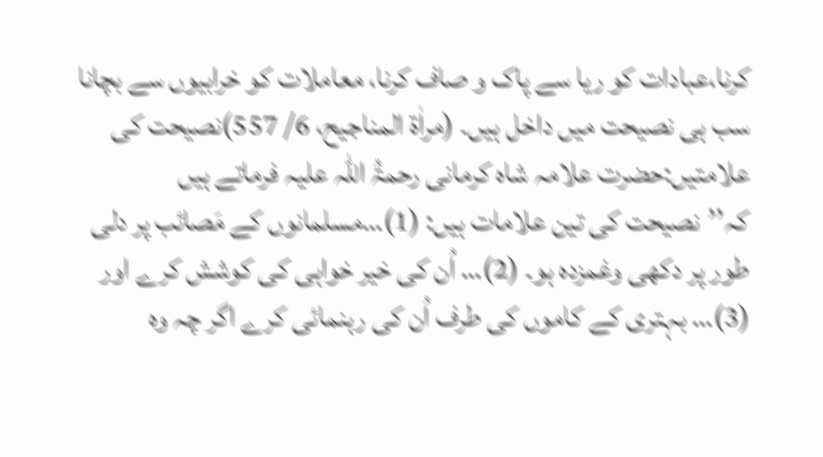کرنا،عبادات کو ریا سے پاک و صاف کرنا، معاملات کو خرابیوں سے بچانا سب ہی نصیحت میں داخل ہیں۔ (مراٰۃ المناجیح، 6/ 557)نصیحت کی علامتیں:حضرت علامہ شاہ کرمانی رحمۃُ اللہ علیہ فرماتے ہیں کہ’’نصیحت کی تین علامات ہیں: (1)…مسلمانوں کے مَصائب پر دلی طور پر دکھی وغمزدہ ہو۔ (2)… اُن کی خیر خواہی کی کوشش کرے اور (3)… بہتری کے کاموں کی طرف اُن کی رہنمائی کرے اگر چہ وہ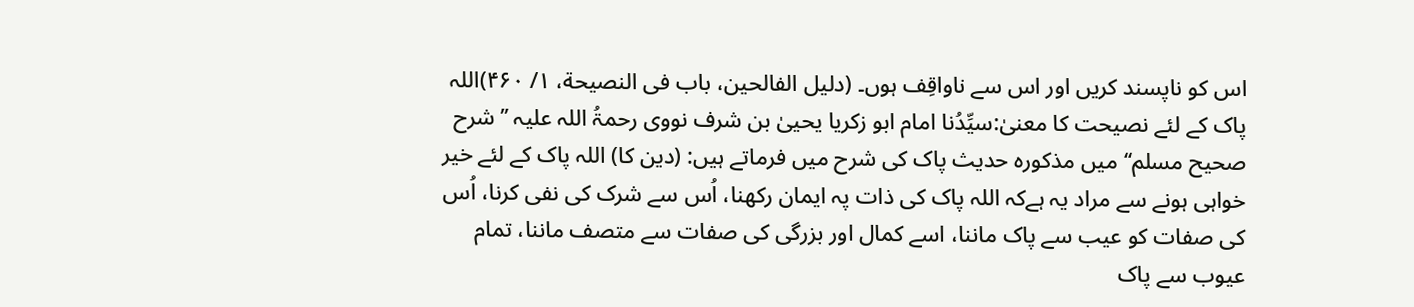اس کو ناپسند کریں اور اس سے ناواقِف ہوں۔ (دلیل الفالحین، باب فی النصیحة، ۱/ ۴۶۰)اللہ پاک کے لئے نصیحت کا معنیٰ:سیِّدُنا امام ابو زکریا یحییٰ بن شرف نووی رحمۃُ اللہ علیہ ’’شرح صحیح مسلم‘‘ میں مذکورہ حدیث پاک کی شرح میں فرماتے ہیں: (دین کا) اللہ پاک کے لئے خیر خواہی ہونے سے مراد یہ ہےکہ اللہ پاک کی ذات پہ ایمان رکھنا، اُس سے شرک کی نفی کرنا، اُس کی صفات كو عيب سے پاک ماننا، اسے کمال اور بزرگی کی صفات سے متصف ماننا، تمام عیوب سے پاک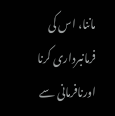ماننا، اس کی فرمانبرداری کرنا اورنافرمانی سے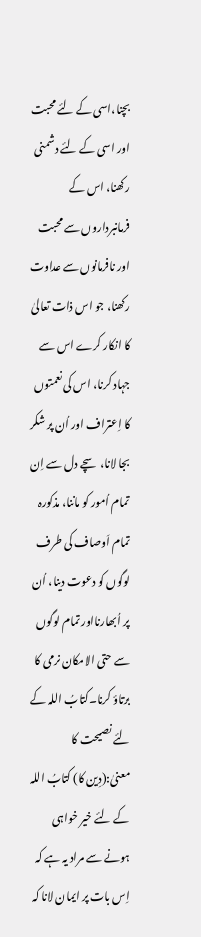بچنا،اسی کے لئے محبت اور اسی کے لئے دشمنی رکھنا، اس کے فرمانبرداروں سے محبت اور نافرمانوں سے عداوت رکھنا، جو اس ذات تعالیٰ کا انکار کرے اس سے جہاد کرنا، اس کی نعمتوں کا اِعتراف اور اُن پر شکر بجا لانا، سچے دل سے اِن تمام اُمور کو ماننا، مذکورہ تمام اَوصاف کی طرف لوگوں کو دعوت دینا، اُن پر اُبھارنااور تمام لوگوں سے حتی الامکان نرمی کا برتاؤ کرنا۔کتابُ اللہ کے لئے نصیحت کا معنیٰ:(دِین کا) کتابُ اللہ کے لئے خیر خواہی ہونے سے مراد یہ ہے کہ اِس بات پر ایمان لانا کہ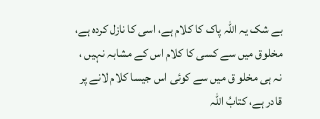بے شک یہ اللہ پاک کا کلام ہے، اسی کا نازل کردہ ہے، مخلوق میں سے کسی کا کلام اس کے مشابہ نہیں ، نہ ہی مخلو ق میں سے کوئی اس جیسا کلام لانے پر قادر ہے، کتابُ اللہ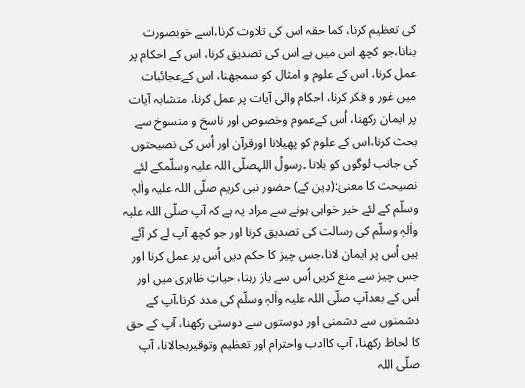کی تعظیم کرنا، کما حقہ اس کی تلاوت کرنا،اسے خوبصورت بنانا،جو کچھ اس میں ہے اس کی تصدیق کرنا، اس کے احکام پر عمل کرنا، اس کے علوم و امثال کو سمجھنا، اس کےعجائبات میں غور و فکر کرنا، احکام والی آیات پر عمل کرنا، متشابہ آیات پر ایمان رکھنا، اُس کےعموم وخصوص اور ناسخ و منسوخ سے بحث کرنا،اس کے علوم کو پھیلانا اورقرآن اور اُس کی نصیحتوں کی جانب لوگوں کو بلانا ۔رسولُ اللہصلّی اللہ علیہ وسلّمکے لئے نصیحت کا معنیٰ:(دِین کے) حضور نبی کریم صلّی اللہ علیہ واٰلہٖ وسلّم کے لئے خیر خواہی ہونے سے مراد یہ ہے کہ آپ صلّی اللہ علیہ واٰلہٖ وسلّم کی رسالت کی تصدیق کرنا اور جو کچھ آپ لے کر آئے ہیں اُس پر ایمان لانا،جس چیز کا حکم دیں اُس پر عمل کرنا اور جس چیز سے منع کریں اُس سے باز رہنا، حیاتِ ظاہری میں اور اُس کے بعدآپ صلّی اللہ علیہ واٰلہٖ وسلّم کی مدد کرنا،آپ کے دشمنوں سے دشمنی اور دوستوں سے دوستی رکھنا، آپ کے حق کا لحاظ رکھنا، آپ کاادب واحترام اور تعظیم وتوقیربجالانا، آپ صلّی اللہ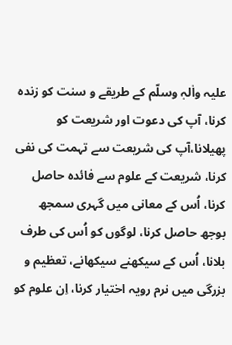علیہ واٰلہٖ وسلّم کے طریقے و سنت کو زندہ کرنا، آپ کی دعوت اور شریعت کو پھیلانا،آپ کی شریعت سے تہمت کی نفی کرنا، شریعت کے علوم سے فائدہ حاصل کرنا، اُس کے معانی میں گہری سمجھ بوجھ حاصل کرنا، لوگوں کو اُس کی طرف بلانا، اُس کے سیکھنے سیکھانے، تعظیم و بزرگی میں نرم رویہ اختیار کرنا، اِن علوم کو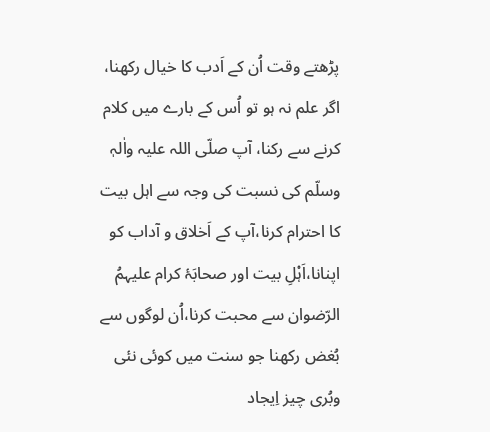پڑھتے وقت اُن کے اَدب کا خیال رکھنا، اگر علم نہ ہو تو اُس کے بارے میں کلام کرنے سے رکنا، آپ صلّی اللہ علیہ واٰلہٖ وسلّم کی نسبت کی وجہ سے اہل بیت کا احترام کرنا،آپ کے اَخلاق و آداب کو اپنانا،اَہْلِ بیت اور صحابَۂ کرام علیہمُ الرّضوان سے محبت کرنا،اُن لوگوں سے بُغض رکھنا جو سنت میں کوئی نئی وبُری چیز اِیجاد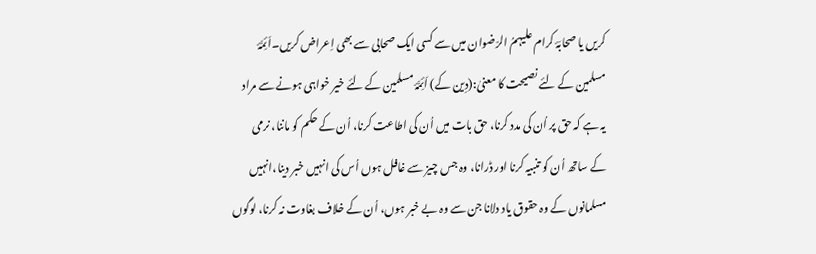کریں یا صحابَۂ کرام علیہمُ الرّضوان میں سے کسی ایک صحابی سے بھی اِعراض کریں۔اَئِمَّۂ مسلمین کے لئے نصیحت کا معنیٰ:(دِین کے) اَئِمَّۂ مسلمین کے لئے خیر خواہی ہونے سے مراد یہ ہے کہ حق پر اُن کی مدد کرنا، حق بات میں اُن کی اطاعت کرنا، اُن کے حکم کو ماننا، نرمی کے ساتھ اُن کو تنبیہ کرنا اور ڈرانا، وہ جس چیز سے غافل ہوں اُس کی انہیں خبر دینا،انہیں مسلمانوں کے وہ حقوق یاد دلانا جن سے وہ بے خبر ہوں، اُن کے خلاف بغاوت نہ کرنا، لوگوں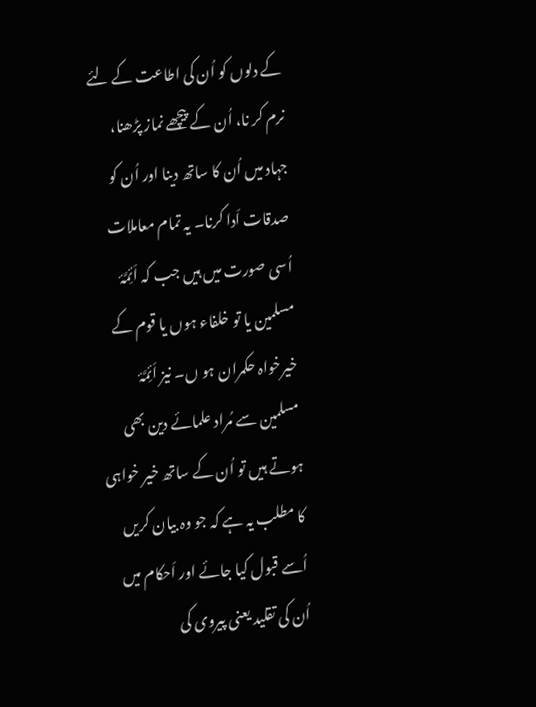کے دلوں کو اُن کی اطاعت کے لئے نرم کر نا، اُن کے پیچھے نماز پڑھنا، جہاد میں اُن کا ساتھ دینا اور اُن کو صدقات اَدا کرنا۔ یہ تمام معاملات اُسی صورت میں ہیں جب کہ اَئِمَّۂ مسلمین یا تو خلفاء ہوں یا قوم کے خیرخواہ حکمران ہو ں۔ نیز اَئِمَّۂ مسلمین سے مُراد علمائے دین بھی ہوتے ہیں تو اُن کے ساتھ خیر خواہی کا مطلب یہ ہے کہ جو وہ بیان کریں اُسے قبول کیا جائے اور اَحکام میں اُن کی تقلید یعنی پیروی کی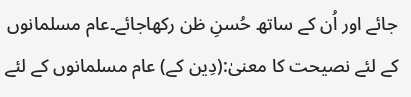جائے اور اُن کے ساتھ حُسنِ ظن رکھاجائے۔عام مسلمانوں کے لئے نصیحت کا معنیٰ:(دِین کے) عام مسلمانوں کے لئے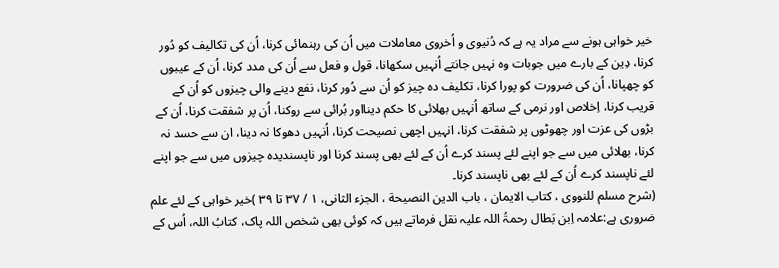خیر خواہی ہونے سے مراد یہ ہے کہ دُنیوی و اُخروی معاملات میں اُن کی رہنمائی کرنا، اُن کی تکالیف کو دُور کرنا، دِین کے بارے میں جوبات وہ نہیں جانتے اُنہیں سکھانا، قول و فعل سے اُن کی مدد کرنا، اُن کے عیبوں کو چھپانا، اُن کی ضرورت کو پورا کرنا، تکلیف دہ چیز کو اُن سے دُور کرنا، نفع دینے والی چیزوں کو اُن کے قریب کرنا، اِخلاص اور نرمی کے ساتھ اُنہیں بھلائی کا حکم دینااور بُرائی سے روکنا، اُن پر شفقت کرنا، اُن کے بڑوں کی عزت اور چھوٹوں پر شفقت کرنا، انہیں اچھی نصیحت کرنا، اُنہیں دھوکا نہ دینا، ان سے حسد نہ کرنا، بھلائی میں سے جو اپنے لئے پسند کرے اُن کے لئے بھی پسند کرنا اور ناپسندیدہ چیزوں میں سے جو اپنے لئے ناپسند کرے اُن کے لئے بھی ناپسند کرنا۔
(شرح مسلم للنووی ، کتاب الایمان ، باب الدین النصیحة ، الجزء الثانی، ۱ / ۳۷ تا ۳۹ )خیر خواہی کے لئے علم ضروری ہے:علامہ اِبن بَطال رحمۃُ اللہ علیہ نقل فرماتے ہیں کہ کوئی بھی شخص اللہ پاک، کتابُ اللہ، اُس کے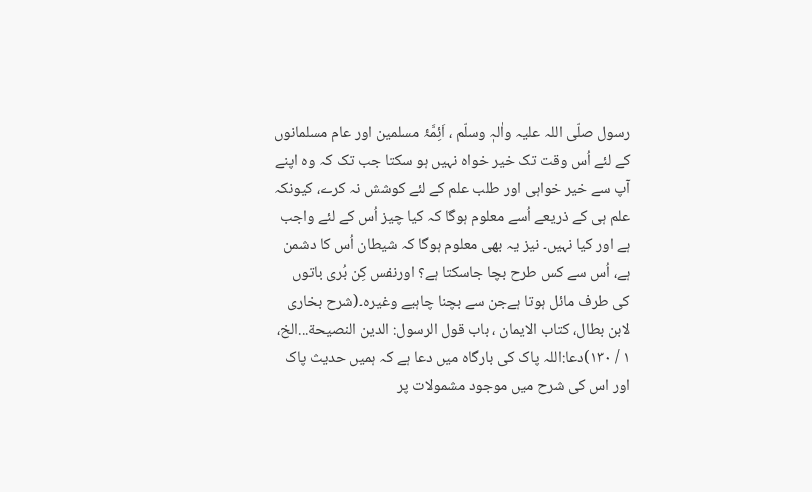رسول صلّی اللہ علیہ واٰلہٖ وسلّم ، اَئِمَّۂ مسلمین اور عام مسلمانوں کے لئے اُس وقت تک خیر خواہ نہیں ہو سکتا جب تک کہ وہ اپنے آپ سے خیر خواہی اور طلب علم کے لئے کوشش نہ کرے، کیونکہ علم ہی کے ذریعے اُسے معلوم ہوگا کہ کیا چیز اُس کے لئے واجب ہے اور کیا نہیں۔ نیز یہ بھی معلوم ہوگا کہ شیطان اُس کا دشمن ہے، اُس سے کس طرح بچا جاسکتا ہے؟ اورنفس کِن بُری باتوں کی طرف مائل ہوتا ہےجن سے بچنا چاہیے وغیرہ۔(شرح بخاری لابن بطال، کتاب الایمان ، باب قول الرسول: الدین النصیحة...الخ، ۱ / ۱۳۰)دعا:اللہ پاک کی بارگاہ میں دعا ہے کہ ہمیں حدیث پاک اور اس کی شرح میں موجود مشمولات پر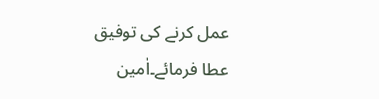عمل کرنے کی توفیق
عطا فرمائے۔اٰمین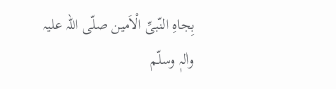بِجاہِ النّبیِّ الْاَمین صلّی اللہ علیہ واٰلہٖ وسلّم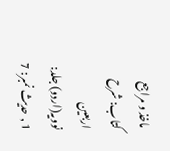ماخذ و مراجع
کتاب: شرح اربعین نوویہ(اردو) جلد: 1 , حدیث نمبر: 7